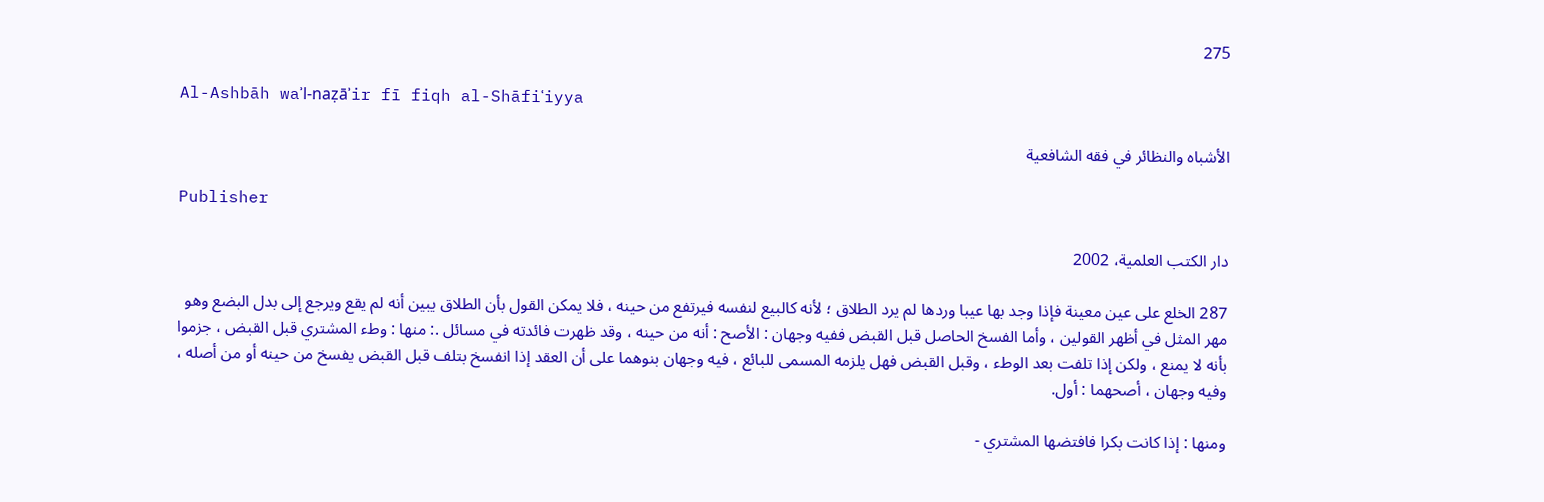275

Al-Ashbāh waʾl-naẓāʾir fī fiqh al-Shāfiʿiyya

الأشباه والنظائر في فقه الشافعية

Publisher

دار الكتب العلمية، 2002

287 الخلع على عين معينة فإذا وجد بها عيبا وردها لم يرد الطلاق ؛ لأنه كالبيع لنفسه فيرتفع من حينه ، فلا يمكن القول بأن الطلاق يبين أنه لم يقع ويرجع إلى بدل البضع وهو مهر المثل في أظهر القولين ، وأما الفسخ الحاصل قبل القبض ففيه وجهان : الأصح : أنه من حينه ، وقد ظهرت فائدته في مسائل .: منها : وطء المشتري قبل القبض ، جزموا بأنه لا يمنع ، ولكن إذا تلفت بعد الوطء ، وقبل القبض فهل يلزمه المسمى للبائع ، فيه وجهان بنوهما على أن العقد إذا انفسخ بتلف قبل القبض يفسخ من حينه أو من أصله ، وفيه وجهان ، أصحهما : أول.

ومنها : إذا كانت بكرا فافتضها المشتري -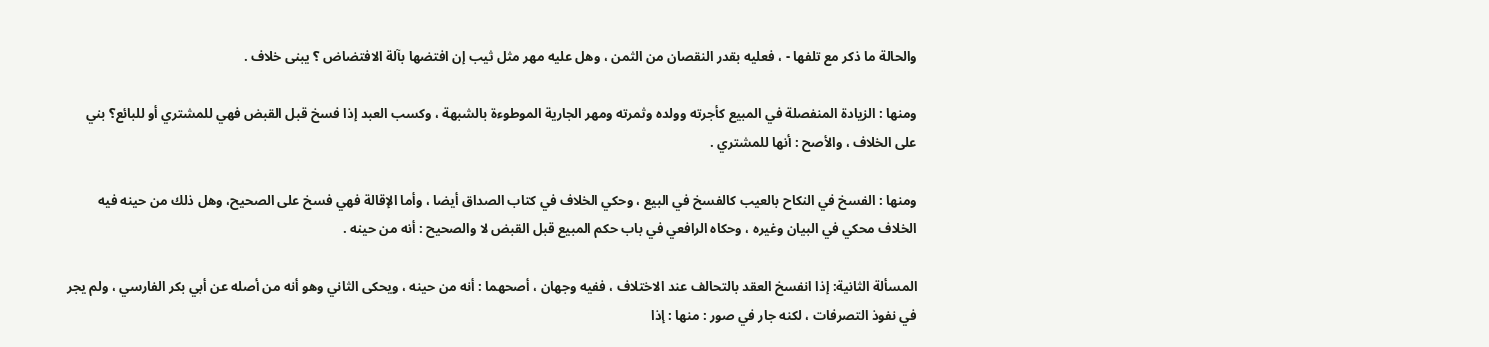والحالة ما ذكر مع تلفها - ، فعليه بقدر النقصان من الثمن ، وهل عليه مهر مثل ثيب إن افتضها بآلة الافتضاض ؟ يبنى خلاف .

ومنها : الزيادة المنفصلة في المبيع كأجرته وولده وثمرته ومهر الجارية الموطوءة بالشبهة ، وكسب العبد إذا فسخ قبل القبض فهي للمشتري أو للبائع؟ بني على الخلاف ، والأصح : أنها للمشتري .

ومنها : الفسخ في النكاح بالعيب كالفسخ في البيع ، وحكي الخلاف في كتاب الصداق أيضا ، وأما الإقالة فهي فسخ على الصحيح، وهل ذلك من حينه فيه الخلاف محكي في البيان وغيره ، وحكاه الرافعي في باب حكم المبيع قبل القبض لا والصحيح : أنه من حينه .

المسألة الثانية: إذا انفسخ العقد بالتحالف عند الاختلاف ، ففيه وجهان ، أصحهما : أنه من حينه ، ويحكى الثاني وهو أنه من أصله عن أبي بكر الفارسي ، ولم يجر في نفوذ التصرفات ، لكنه جار في صور : منها : إذا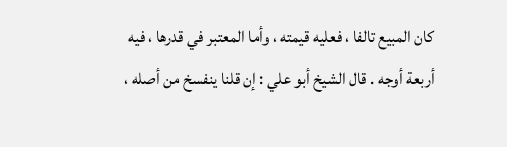كان المبيع تالفا ، فعليه قيمته ، وأما المعتبر في قدرها ، فيه أربعة أوجه . قال الشيخ أبو علي : إن قلنا ينفسخ من أصله ،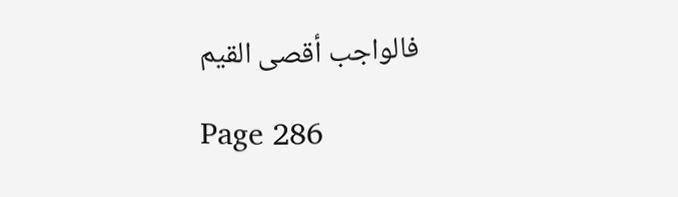فالواجب أقصى القيم

Page 286